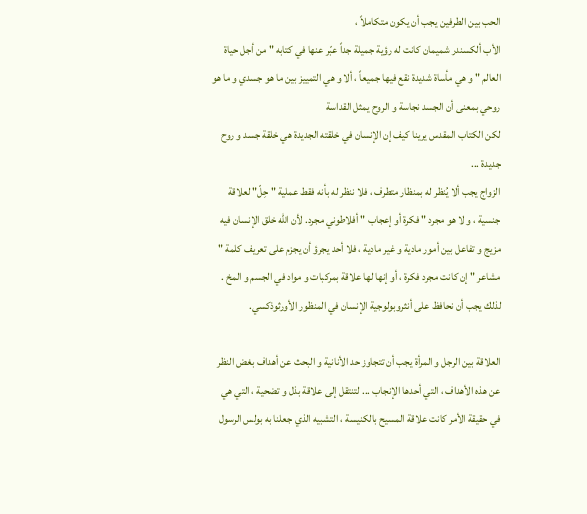الحب بين الطرفين يجب أن يكون متكاملاً ،
الأب ألكسندر شميمان كانت له رؤية جميلة جداً عبّر عنها في كتابه " من أجل حياة العالم " و هي مأساة شديدة نقع فيها جميعاً ، ألا و هي التمييز بين ما هو جسدي و ما هو روحي بمعنى أن الجسد نجاسة و الروح يمثل القداسة
لكن الكتاب المقدس يرينا كيف إن الإنسان في خلقته الجديدة هي خلقة جسد و روح جديدة ...
الزواج يجب ألا يُنظر له بمنظار متطرف ، فلا ننظر له بأنه فقط عملية " حِلّ" لعلاقة جنسية ، و لا هو مجرد " فكرة أو إعجاب " أفلاطوني مجرد. لأن الله خلق الإنسان فيه مزيج و تفاعل بين أمور مادية و غير مادية ، فلا أحد يجرؤ أن يجزم على تعريف كلمة " مشاعر " إن كانت مجرد فكرة ، أو إنها لها علاقة بمركبات و مواد في الجسم و المخ .
لذلك يجب أن نحافظ على أنثروبولوجية الإنسان في المنظور الأورثوذكسي.

العلاقة بين الرجل و المرأة يجب أن تتجاوز حد الأنانية و البحث عن أهداف بغض النظر عن هذه الأهداف ، التي أحدها الإنجاب ... لتنتقل إلى علاقة بذل و تضحية ، التي هي في حقيقة الأمر كانت علاقة المسيح بالكنيسة ، التشبيه الذي جعلنا به بولس الرسول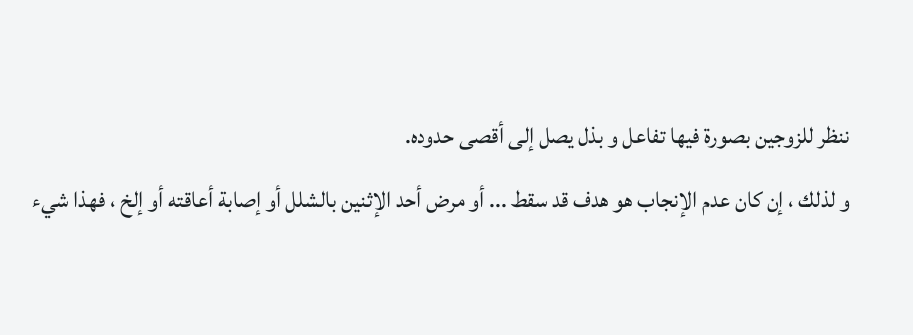ننظر للزوجين بصورة فيها تفاعل و بذل يصل إلى أقصى حدوده.
و لذلك ، إن كان عدم الإنجاب هو هدف قد سقط ... أو مرض أحد الإثنين بالشلل أو إصابة أعاقته أو إلخ ، فهذا شيء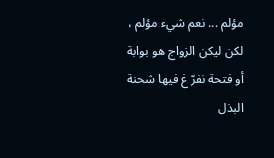مؤلم ... نعم شيء مؤلم ، لكن ليكن الزواج هو بوابة أو فتحة نفرّ غ فيها شحنة البذل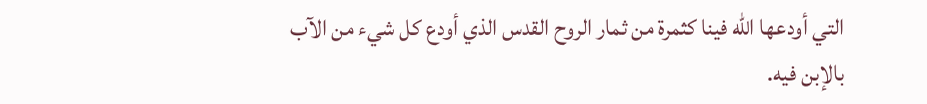التي أودعها الله فينا كثمرة من ثمار الروح القدس الذي أودع كل شيء من الآب بالإبن فيه.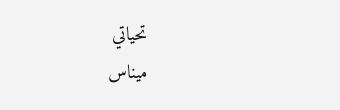تحياتي
ميناس